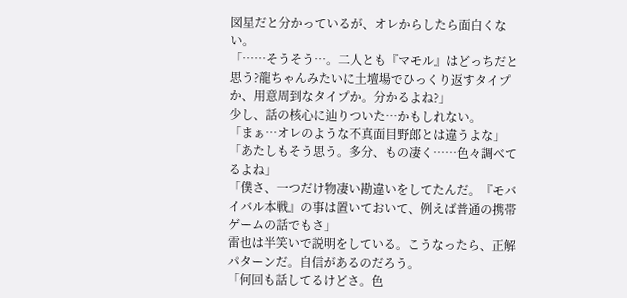図星だと分かっているが、オレからしたら面白くない。
「……そうそう…。二人とも『マモル』はどっちだと思う?龍ちゃんみたいに土壇場でひっくり返すタイプか、用意周到なタイプか。分かるよね?」
少し、話の核心に辿りついた…かもしれない。
「まぁ…オレのような不真面目野郎とは違うよな」
「あたしもそう思う。多分、もの凄く……色々調べてるよね」
「僕さ、一つだけ物凄い勘違いをしてたんだ。『モバイバル本戦』の事は置いておいて、例えば普通の携帯ゲームの話でもさ」
雷也は半笑いで説明をしている。こうなったら、正解パターンだ。自信があるのだろう。
「何回も話してるけどさ。色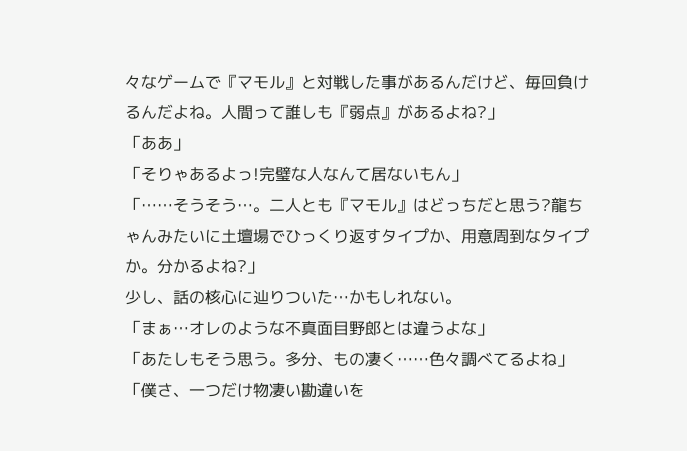々なゲームで『マモル』と対戦した事があるんだけど、毎回負けるんだよね。人間って誰しも『弱点』があるよね?」
「ああ」
「そりゃあるよっ!完璧な人なんて居ないもん」
「……そうそう…。二人とも『マモル』はどっちだと思う?龍ちゃんみたいに土壇場でひっくり返すタイプか、用意周到なタイプか。分かるよね?」
少し、話の核心に辿りついた…かもしれない。
「まぁ…オレのような不真面目野郎とは違うよな」
「あたしもそう思う。多分、もの凄く……色々調べてるよね」
「僕さ、一つだけ物凄い勘違いを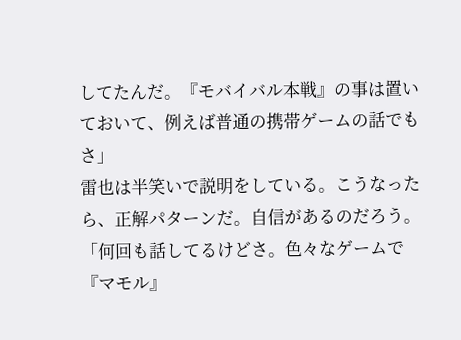してたんだ。『モバイバル本戦』の事は置いておいて、例えば普通の携帯ゲームの話でもさ」
雷也は半笑いで説明をしている。こうなったら、正解パターンだ。自信があるのだろう。
「何回も話してるけどさ。色々なゲームで『マモル』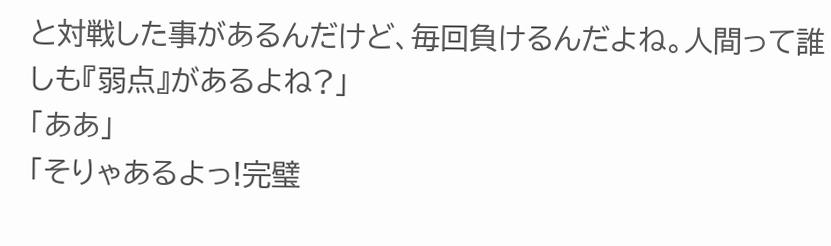と対戦した事があるんだけど、毎回負けるんだよね。人間って誰しも『弱点』があるよね?」
「ああ」
「そりゃあるよっ!完璧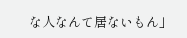な人なんて居ないもん」